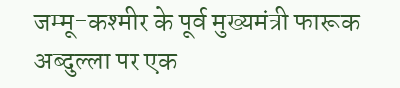जम्मू-कश्मीर के पूर्व मुख्यमंत्री फारूक अब्दुल्ला पर एक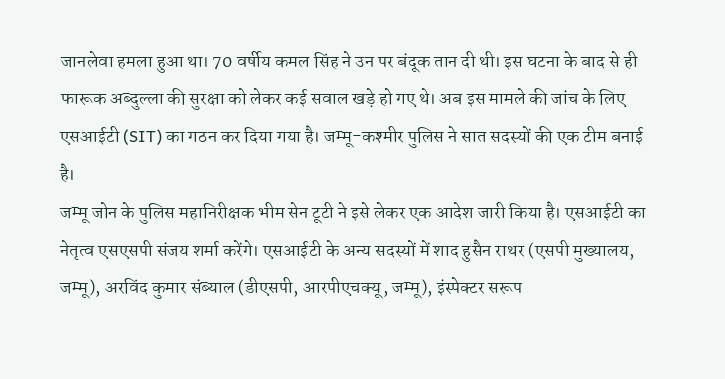जानलेवा हमला हुआ था। 70 वर्षीय कमल सिंह ने उन पर बंदूक तान दी थी। इस घटना के बाद से ही फारूक अब्दुल्ला की सुरक्षा को लेकर कई सवाल खड़े हो गए थे। अब इस मामले की जांच के लिए एसआईटी (SIT) का गठन कर दिया गया है। जम्मू-कश्मीर पुलिस ने सात सदस्यों की एक टीम बनाई है।
जम्मू जोन के पुलिस महानिरीक्षक भीम सेन टूटी ने इसे लेकर एक आदेश जारी किया है। एसआईटी का नेतृत्व एसएसपी संजय शर्मा करेंगे। एसआईटी के अन्य सदस्यों में शाद हुसैन राथर (एसपी मुख्यालय, जम्मू), अरविंद कुमार संब्याल (डीएसपी, आरपीएचक्यू, जम्मू), इंस्पेक्टर सरूप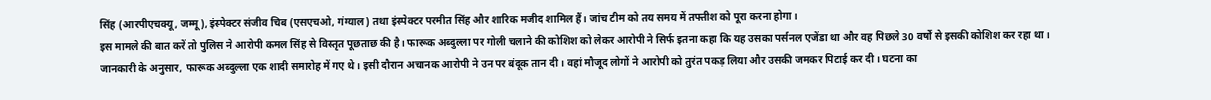सिंह (आरपीएचक्यू, जम्मू), इंस्पेक्टर संजीव चिब (एसएचओ, गंग्याल) तथा इंस्पेक्टर परमीत सिंह और शारिक मजीद शामिल हैं। जांच टीम को तय समय में तफ्तीश को पूरा करना होगा।
इस मामले की बात करें तो पुलिस ने आरोपी कमल सिंह से विस्तृत पूछताछ की है। फारूक अब्दुल्ला पर गोली चलाने की कोशिश को लेकर आरोपी ने सिर्फ इतना कहा कि यह उसका पर्सनल एजेंडा था और वह पिछले 30 वर्षों से इसकी कोशिश कर रहा था।
जानकारी के अनुसार, फारूक अब्दुल्ला एक शादी समारोह में गए थे। इसी दौरान अचानक आरोपी ने उन पर बंदूक तान दी। वहां मौजूद लोगों ने आरोपी को तुरंत पकड़ लिया और उसकी जमकर पिटाई कर दी। घटना का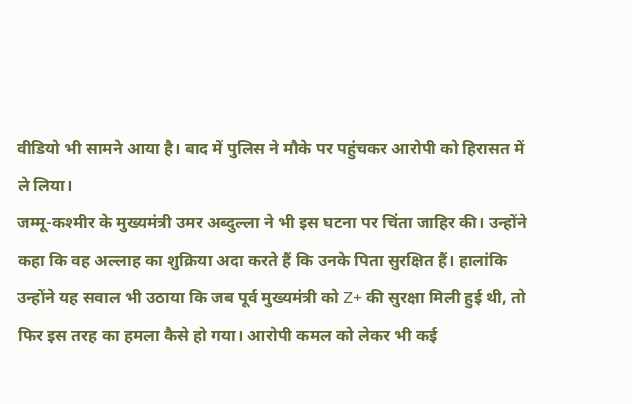वीडियो भी सामने आया है। बाद में पुलिस ने मौके पर पहुंचकर आरोपी को हिरासत में ले लिया।
जम्मू-कश्मीर के मुख्यमंत्री उमर अब्दुल्ला ने भी इस घटना पर चिंता जाहिर की। उन्होंने कहा कि वह अल्लाह का शुक्रिया अदा करते हैं कि उनके पिता सुरक्षित हैं। हालांकि उन्होंने यह सवाल भी उठाया कि जब पूर्व मुख्यमंत्री को Z+ की सुरक्षा मिली हुई थी, तो फिर इस तरह का हमला कैसे हो गया। आरोपी कमल को लेकर भी कई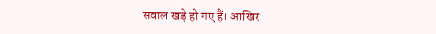सवाल खड़े हो गए हैं। आखिर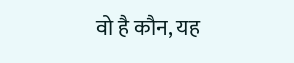वो है कौन, यह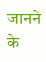जानने के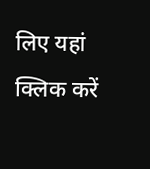लिए यहां क्लिक करें